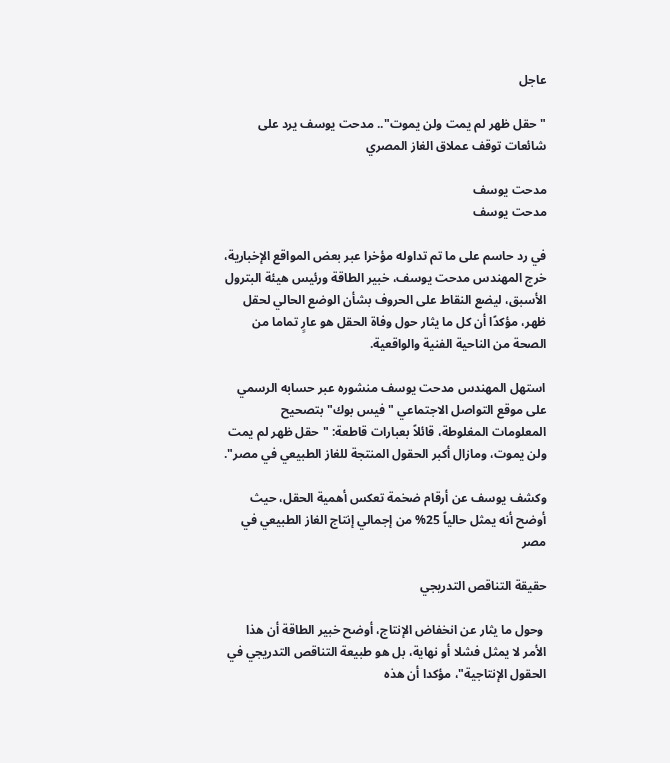عاجل

"حقل ظهر لم يمت ولن يموت".. مدحت يوسف يرد على شائعات توقف عملاق الغاز المصري

مدحت يوسف
مدحت يوسف

في رد حاسم على ما تم تداوله مؤخرا عبر بعض المواقع الإخبارية، خرج المهندس مدحت يوسف، خبير الطاقة ورئيس هيئة البترول الأسبق، ليضع النقاط على الحروف بشأن الوضع الحالي لحقل ظهر، مؤكدًا أن كل ما يثار حول وفاة الحقل هو عارٍ تماما من الصحة من الناحية الفنية والواقعية.

استهل المهندس مدحت يوسف منشوره عبر حسابه الرسمي على موقع التواصل الاجتماعي "فيس بوك" بتصحيح المعلومات المغلوطة، قائلاً بعبارات قاطعة: "حقل ظهر لم يمت ولن يموت، ومازال أكبر الحقول المنتجة للغاز الطبيعي في مصر".

وكشف يوسف عن أرقام ضخمة تعكس أهمية الحقل، حيث أوضح أنه يمثل حالياً 25% من إجمالي إنتاج الغاز الطبيعي في مصر

حقيقة التناقص التدريجي

 وحول ما يثار عن انخفاض الإنتاج، أوضح خبير الطاقة أن هذا الأمر لا يمثل فشلا أو نهاية، بل هو طبيعة التناقص التدريجي في الحقول الإنتاجية"، مؤكدا أن هذه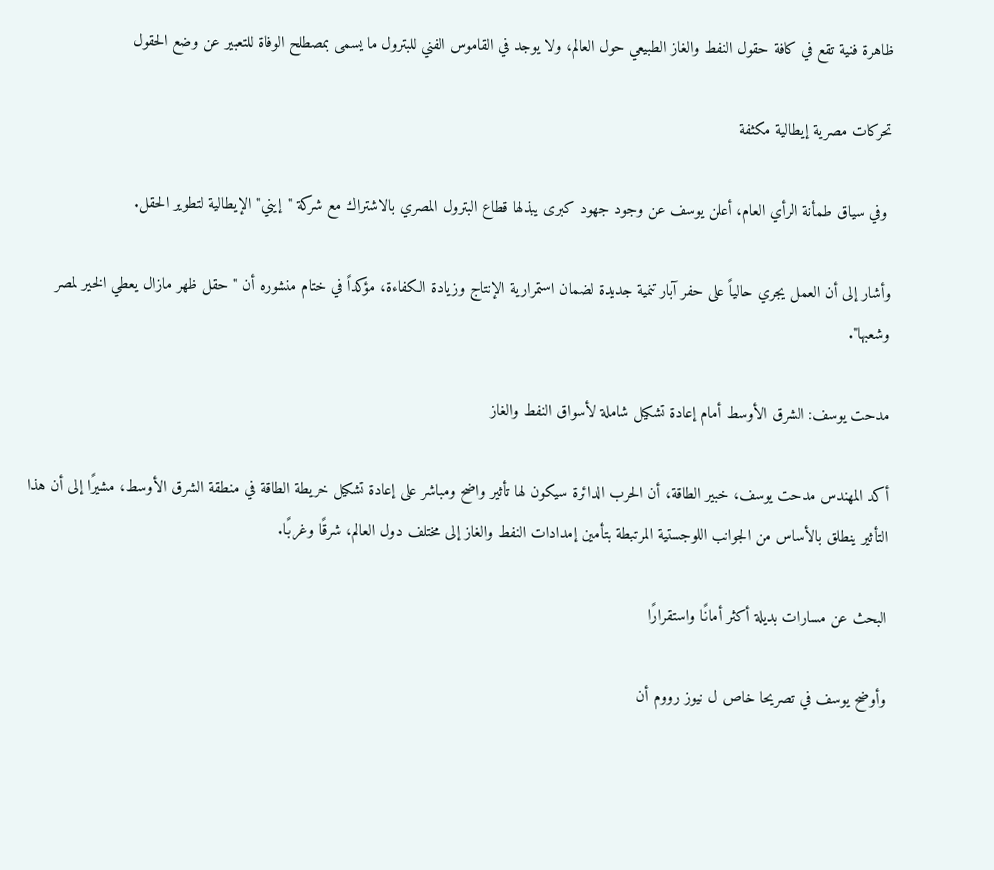ظاهرة فنية تقع في كافة حقول النفط والغاز الطبيعي حول العالم، ولا يوجد في القاموس الفني للبترول ما يسمى بمصطلح الوفاة للتعبير عن وضع الحقول

تحركات مصرية إيطالية مكثفة

 وفي سياق طمأنة الرأي العام، أعلن يوسف عن وجود جهود كبرى يبذلها قطاع البترول المصري بالاشتراك مع شركة "إيني" الإيطالية لتطوير الحقل.

وأشار إلى أن العمل يجري حالياً على حفر آبار تنمية جديدة لضمان استمرارية الإنتاج وزيادة الكفاءة، مؤكداً في ختام منشوره أن "حقل ظهر مازال يعطي الخير لمصر وشعبها".

مدحت يوسف: الشرق الأوسط أمام إعادة تشكيل شاملة لأسواق النفط والغاز

أكد المهندس مدحت يوسف، خبير الطاقة، أن الحرب الدائرة سيكون لها تأثير واضح ومباشر على إعادة تشكيل خريطة الطاقة في منطقة الشرق الأوسط، مشيرًا إلى أن هذا التأثير ينطلق بالأساس من الجوانب اللوجستية المرتبطة بتأمين إمدادات النفط والغاز إلى مختلف دول العالم، شرقًا وغربًا.

البحث عن مسارات بديلة أكثر أمانًا واستقرارًا

وأوضح يوسف في تصريحا خاص ل نيوز رووم أن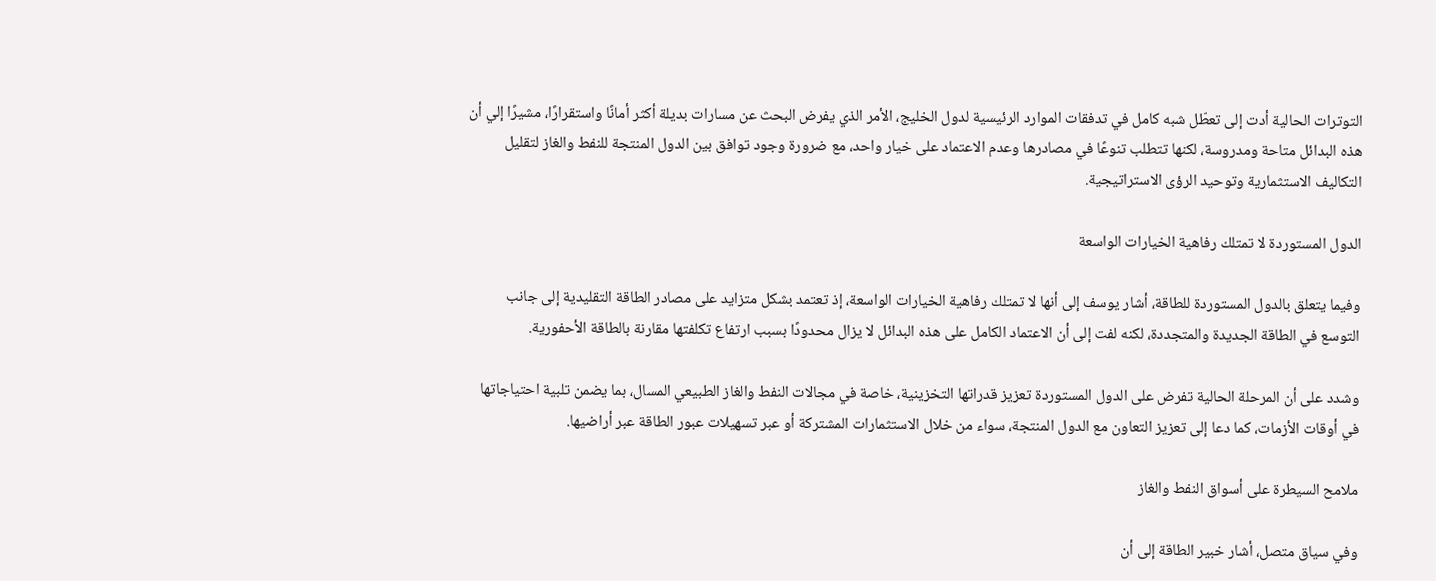التوترات الحالية أدت إلى تعطّل شبه كامل في تدفقات الموارد الرئيسية لدول الخليج، الأمر الذي يفرض البحث عن مسارات بديلة أكثر أمانًا واستقرارًا، مشيرًا إلي أن هذه البدائل متاحة ومدروسة، لكنها تتطلب تنوعًا في مصادرها وعدم الاعتماد على خيار واحد، مع ضرورة وجود توافق بين الدول المنتجة للنفط والغاز لتقليل التكاليف الاستثمارية وتوحيد الرؤى الاستراتيجية.

الدول المستوردة لا تمتلك رفاهية الخيارات الواسعة

وفيما يتعلق بالدول المستوردة للطاقة، أشار يوسف إلى أنها لا تمتلك رفاهية الخيارات الواسعة، إذ تعتمد بشكل متزايد على مصادر الطاقة التقليدية إلى جانب التوسع في الطاقة الجديدة والمتجددة، لكنه لفت إلى أن الاعتماد الكامل على هذه البدائل لا يزال محدودًا بسبب ارتفاع تكلفتها مقارنة بالطاقة الأحفورية.

وشدد على أن المرحلة الحالية تفرض على الدول المستوردة تعزيز قدراتها التخزينية، خاصة في مجالات النفط والغاز الطبيعي المسال، بما يضمن تلبية احتياجاتها في أوقات الأزمات، كما دعا إلى تعزيز التعاون مع الدول المنتجة، سواء من خلال الاستثمارات المشتركة أو عبر تسهيلات عبور الطاقة عبر أراضيها.

ملامح السيطرة على أسواق النفط والغاز

وفي سياق متصل، أشار خبير الطاقة إلى أن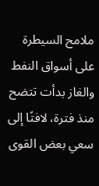ملامح السيطرة على أسواق النفط والغاز بدأت تتضح منذ فترة، لافتًا إلى سعي بعض القوى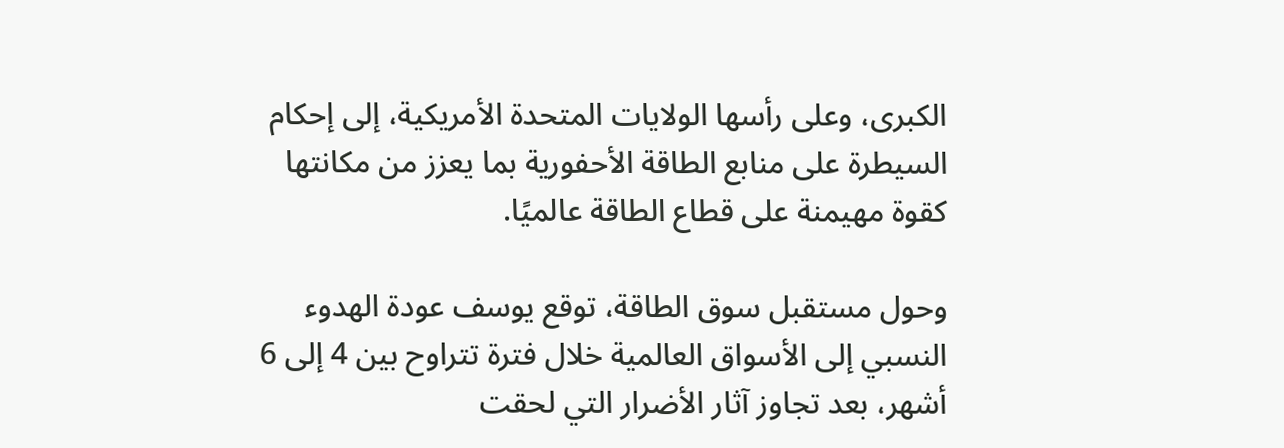الكبرى، وعلى رأسها الولايات المتحدة الأمريكية، إلى إحكام السيطرة على منابع الطاقة الأحفورية بما يعزز من مكانتها كقوة مهيمنة على قطاع الطاقة عالميًا.

وحول مستقبل سوق الطاقة، توقع يوسف عودة الهدوء النسبي إلى الأسواق العالمية خلال فترة تتراوح بين 4 إلى 6 أشهر، بعد تجاوز آثار الأضرار التي لحقت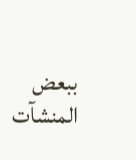ببعض المنشآت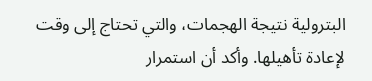البترولية نتيجة الهجمات، والتي تحتاج إلى وقت لإعادة تأهيلها. وأكد أن استمرار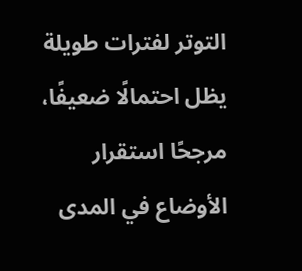التوتر لفترات طويلة يظل احتمالًا ضعيفًا، مرجحًا استقرار الأوضاع في المدى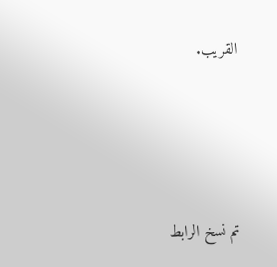القريب.





تم نسخ الرابط